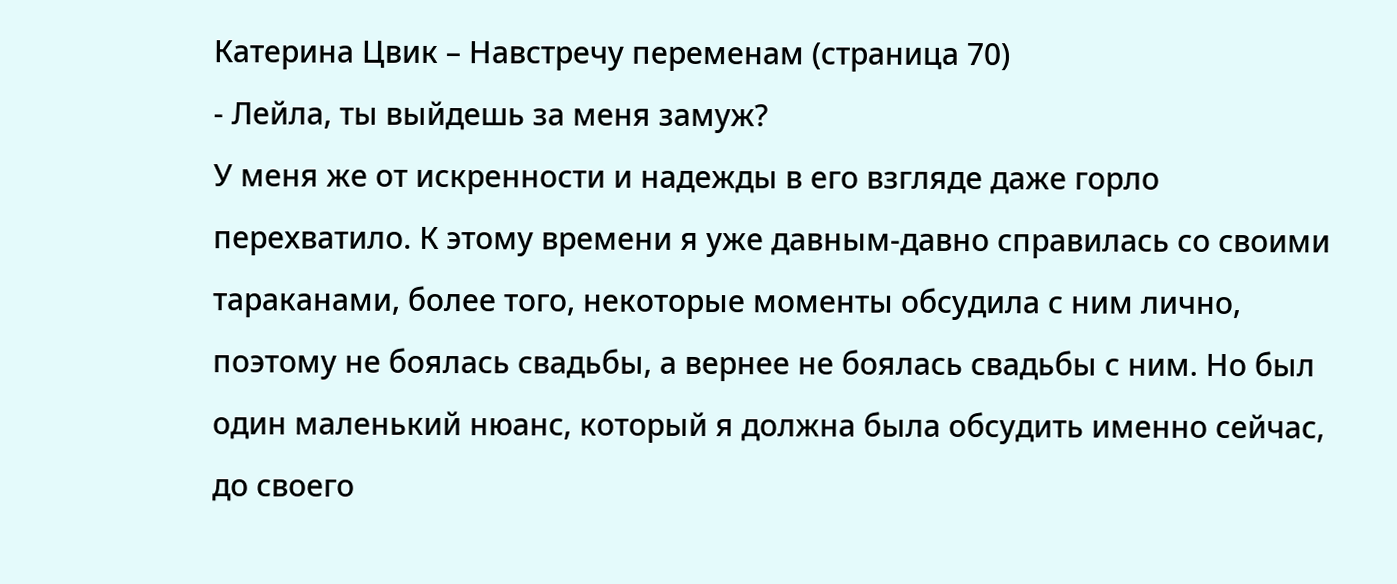Катерина Цвик – Навстречу переменам (страница 70)
- Лейла, ты выйдешь за меня замуж?
У меня же от искренности и надежды в его взгляде даже горло перехватило. К этому времени я уже давным-давно справилась со своими тараканами, более того, некоторые моменты обсудила с ним лично, поэтому не боялась свадьбы, а вернее не боялась свадьбы с ним. Но был один маленький нюанс, который я должна была обсудить именно сейчас, до своего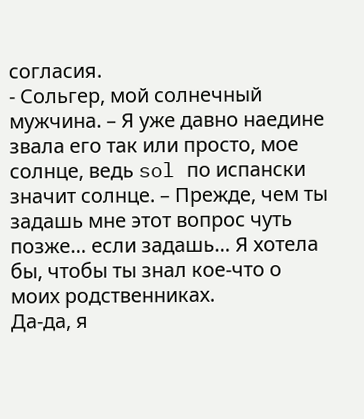согласия.
- Сольгер, мой солнечный мужчина. – Я уже давно наедине звала его так или просто, мое солнце, ведь sol по испански значит солнце. – Прежде, чем ты задашь мне этот вопрос чуть позже… если задашь… Я хотела бы, чтобы ты знал кое-что о моих родственниках.
Да-да, я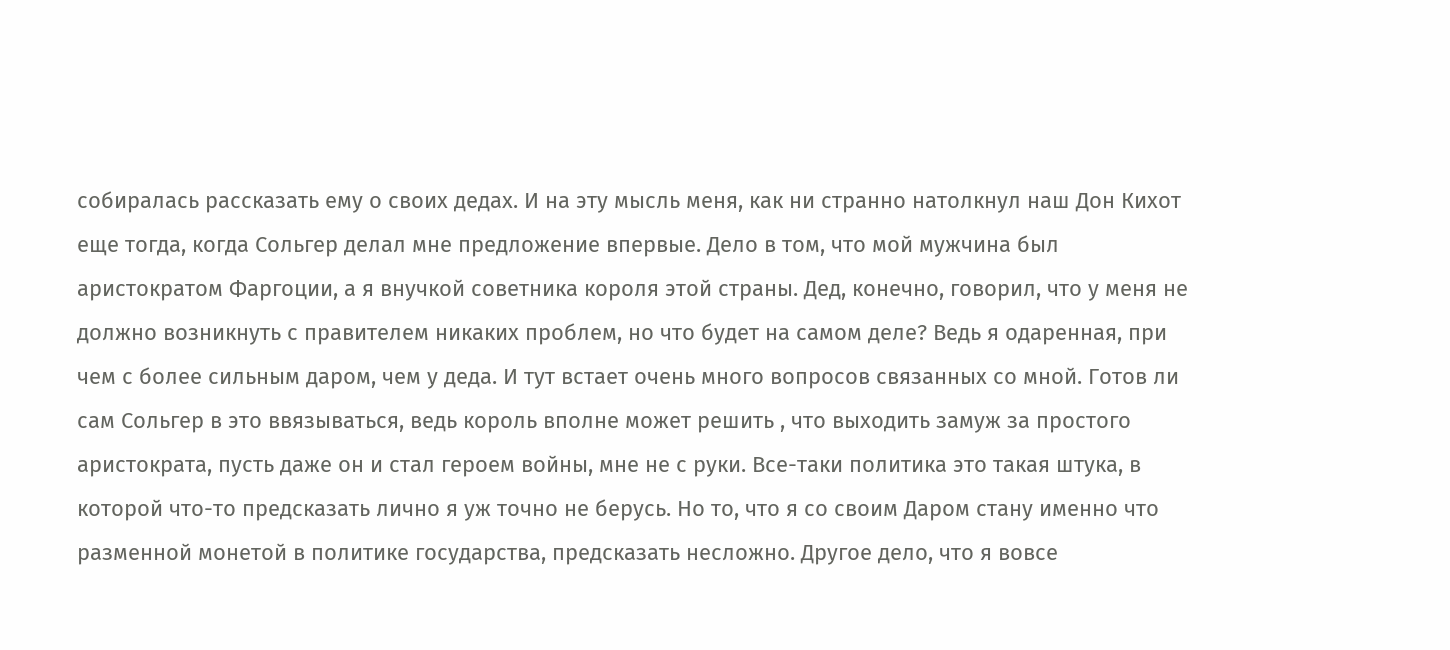собиралась рассказать ему о своих дедах. И на эту мысль меня, как ни странно натолкнул наш Дон Кихот еще тогда, когда Сольгер делал мне предложение впервые. Дело в том, что мой мужчина был аристократом Фаргоции, а я внучкой советника короля этой страны. Дед, конечно, говорил, что у меня не должно возникнуть с правителем никаких проблем, но что будет на самом деле? Ведь я одаренная, при чем с более сильным даром, чем у деда. И тут встает очень много вопросов связанных со мной. Готов ли сам Сольгер в это ввязываться, ведь король вполне может решить , что выходить замуж за простого аристократа, пусть даже он и стал героем войны, мне не с руки. Все-таки политика это такая штука, в которой что-то предсказать лично я уж точно не берусь. Но то, что я со своим Даром стану именно что разменной монетой в политике государства, предсказать несложно. Другое дело, что я вовсе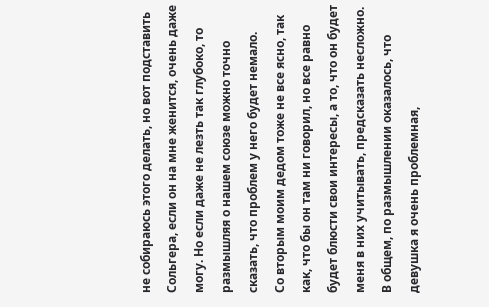не собираюсь этого делать, но вот подставить Сольгера, если он на мне женится, очень даже могу. Но если даже не лезть так глубоко, то размышляя о нашем союзе можно точно сказать, что проблем у него будет немало.
Со вторым моим дедом тоже не все ясно, так как, что бы он там ни говорил, но все равно будет блюсти свои интересы, а то, что он будет меня в них учитывать, предсказать несложно.
В общем, по размышлении оказалось, что девушка я очень проблемная,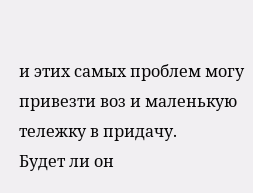и этих самых проблем могу привезти воз и маленькую тележку в придачу.
Будет ли он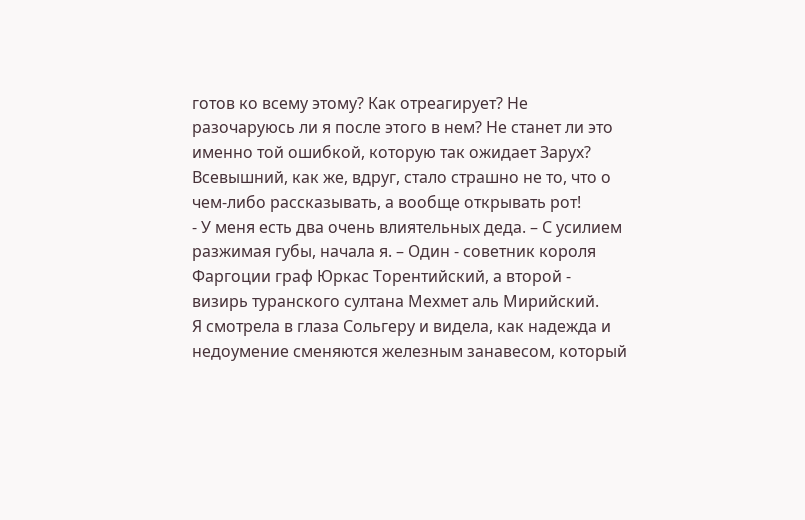готов ко всему этому? Как отреагирует? Не разочаруюсь ли я после этого в нем? Не станет ли это именно той ошибкой, которую так ожидает Зарух? Всевышний, как же, вдруг, стало страшно не то, что о чем-либо рассказывать, а вообще открывать рот!
- У меня есть два очень влиятельных деда. – С усилием разжимая губы, начала я. – Один - советник короля Фаргоции граф Юркас Торентийский, а второй - визирь туранского султана Мехмет аль Мирийский.
Я смотрела в глаза Сольгеру и видела, как надежда и недоумение сменяются железным занавесом, который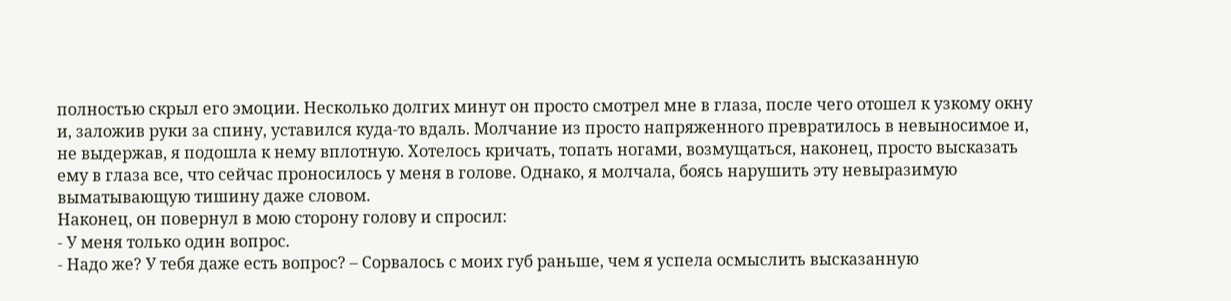полностью скрыл его эмоции. Несколько долгих минут он просто смотрел мне в глаза, после чего отошел к узкому окну и, заложив руки за спину, уставился куда-то вдаль. Молчание из просто напряженного превратилось в невыносимое и, не выдержав, я подошла к нему вплотную. Хотелось кричать, топать ногами, возмущаться, наконец, просто высказать ему в глаза все, что сейчас проносилось у меня в голове. Однако, я молчала, боясь нарушить эту невыразимую выматывающую тишину даже словом.
Наконец, он повернул в мою сторону голову и спросил:
- У меня только один вопрос.
- Надо же? У тебя даже есть вопрос? – Сорвалось с моих губ раньше, чем я успела осмыслить высказанную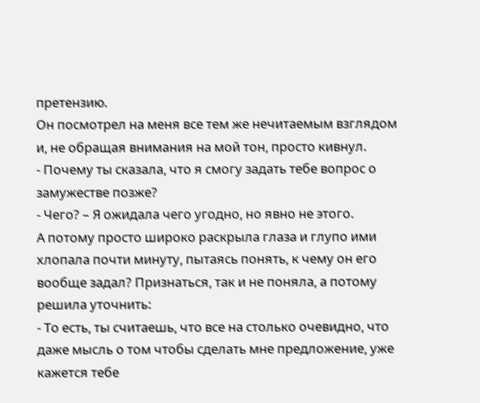претензию.
Он посмотрел на меня все тем же нечитаемым взглядом и, не обращая внимания на мой тон, просто кивнул.
- Почему ты сказала, что я смогу задать тебе вопрос о замужестве позже?
- Чего? – Я ожидала чего угодно, но явно не этого.
А потому просто широко раскрыла глаза и глупо ими хлопала почти минуту, пытаясь понять, к чему он его вообще задал? Признаться, так и не поняла, а потому решила уточнить:
- То есть, ты считаешь, что все на столько очевидно, что даже мысль о том чтобы сделать мне предложение, уже кажется тебе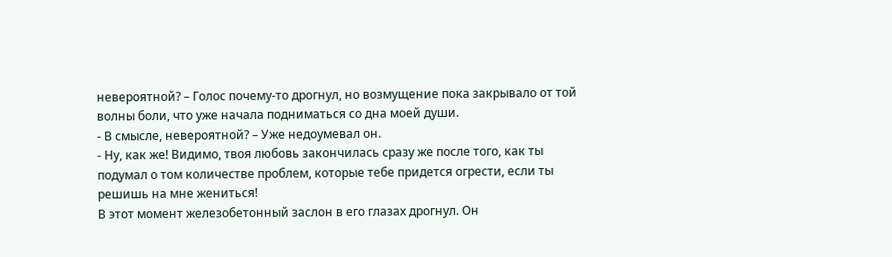невероятной? – Голос почему-то дрогнул, но возмущение пока закрывало от той волны боли, что уже начала подниматься со дна моей души.
- В смысле, невероятной? – Уже недоумевал он.
- Ну, как же! Видимо, твоя любовь закончилась сразу же после того, как ты подумал о том количестве проблем, которые тебе придется огрести, если ты решишь на мне жениться!
В этот момент железобетонный заслон в его глазах дрогнул. Он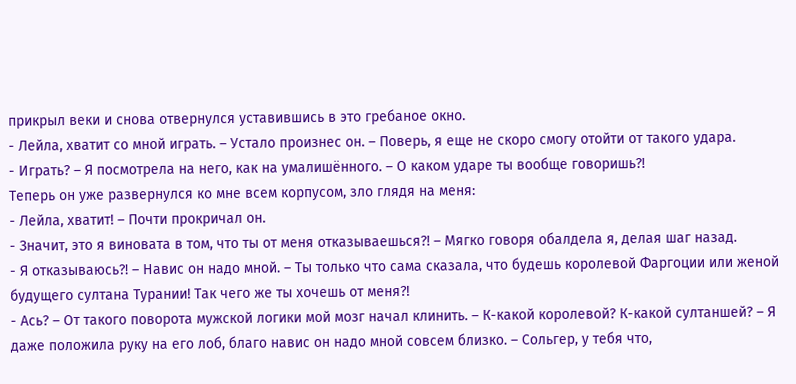прикрыл веки и снова отвернулся уставившись в это гребаное окно.
- Лейла, хватит со мной играть. – Устало произнес он. – Поверь, я еще не скоро смогу отойти от такого удара.
- Играть? – Я посмотрела на него, как на умалишённого. – О каком ударе ты вообще говоришь?!
Теперь он уже развернулся ко мне всем корпусом, зло глядя на меня:
- Лейла, хватит! – Почти прокричал он.
- Значит, это я виновата в том, что ты от меня отказываешься?! – Мягко говоря обалдела я, делая шаг назад.
- Я отказываюсь?! – Навис он надо мной. – Ты только что сама сказала, что будешь королевой Фаргоции или женой будущего султана Турании! Так чего же ты хочешь от меня?!
- Ась? – От такого поворота мужской логики мой мозг начал клинить. – К-какой королевой? К-какой султаншей? – Я даже положила руку на его лоб, благо навис он надо мной совсем близко. – Сольгер, у тебя что,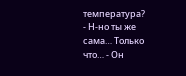температура?
- Н-но ты же сама… Только что… - Он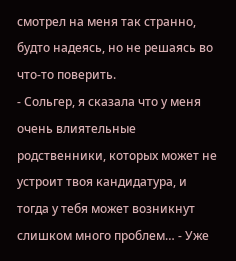смотрел на меня так странно, будто надеясь, но не решаясь во что-то поверить.
- Сольгер, я сказала что у меня очень влиятельные родственники, которых может не устроит твоя кандидатура, и тогда у тебя может возникнут слишком много проблем… - Уже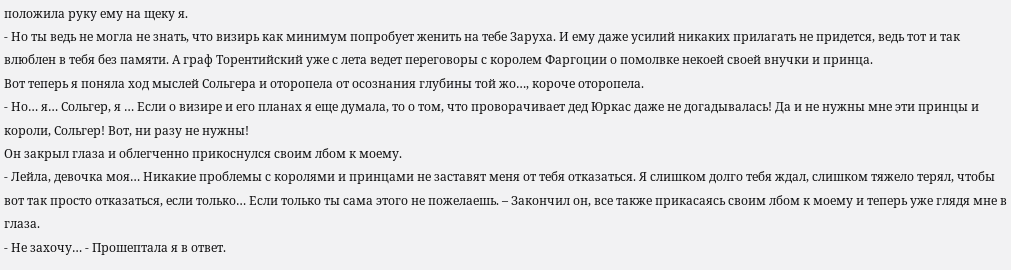положила руку ему на щеку я.
- Но ты ведь не могла не знать, что визирь как минимум попробует женить на тебе Заруха. И ему даже усилий никаких прилагать не придется, ведь тот и так влюблен в тебя без памяти. А граф Торентийский уже с лета ведет переговоры с королем Фаргоции о помолвке некоей своей внучки и принца.
Вот теперь я поняла ход мыслей Сольгера и оторопела от осознания глубины той жо…, короче оторопела.
- Но… я… Сольгер, я … Если о визире и его планах я еще думала, то о том, что проворачивает дед Юркас даже не догадывалась! Да и не нужны мне эти принцы и короли, Сольгер! Вот, ни разу не нужны!
Он закрыл глаза и облегченно прикоснулся своим лбом к моему.
- Лейла, девочка моя… Никакие проблемы с королями и принцами не заставят меня от тебя отказаться. Я слишком долго тебя ждал, слишком тяжело терял, чтобы вот так просто отказаться, если только… Если только ты сама этого не пожелаешь. – Закончил он, все также прикасаясь своим лбом к моему и теперь уже глядя мне в глаза.
- Не захочу… - Прошептала я в ответ.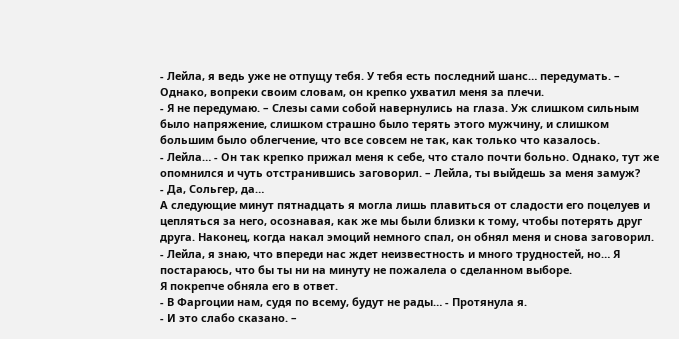- Лейла, я ведь уже не отпущу тебя. У тебя есть последний шанс… передумать. – Однако, вопреки своим словам, он крепко ухватил меня за плечи.
- Я не передумаю. – Слезы сами собой навернулись на глаза. Уж слишком сильным было напряжение, слишком страшно было терять этого мужчину, и слишком большим было облегчение, что все совсем не так, как только что казалось.
- Лейла… - Он так крепко прижал меня к себе, что стало почти больно. Однако, тут же опомнился и чуть отстранившись заговорил. – Лейла, ты выйдешь за меня замуж?
- Да, Сольгер, да…
А следующие минут пятнадцать я могла лишь плавиться от сладости его поцелуев и цепляться за него, осознавая, как же мы были близки к тому, чтобы потерять друг друга. Наконец, когда накал эмоций немного спал, он обнял меня и снова заговорил.
- Лейла, я знаю, что впереди нас ждет неизвестность и много трудностей, но… Я постараюсь, что бы ты ни на минуту не пожалела о сделанном выборе.
Я покрепче обняла его в ответ.
- В Фаргоции нам, судя по всему, будут не рады… - Протянула я.
- И это слабо сказано. –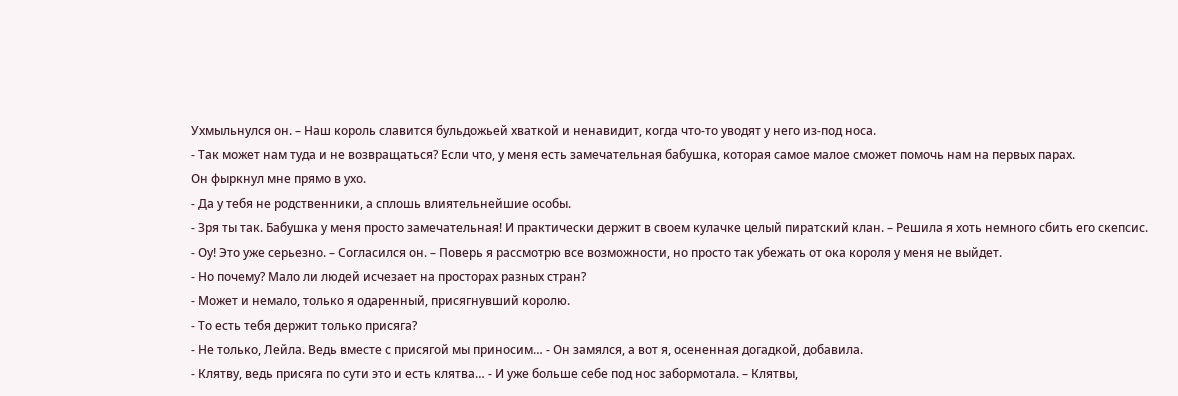Ухмыльнулся он. – Наш король славится бульдожьей хваткой и ненавидит, когда что-то уводят у него из-под носа.
- Так может нам туда и не возвращаться? Если что, у меня есть замечательная бабушка, которая самое малое сможет помочь нам на первых парах.
Он фыркнул мне прямо в ухо.
- Да у тебя не родственники, а сплошь влиятельнейшие особы.
- Зря ты так. Бабушка у меня просто замечательная! И практически держит в своем кулачке целый пиратский клан. – Решила я хоть немного сбить его скепсис.
- Оу! Это уже серьезно. – Согласился он. – Поверь я рассмотрю все возможности, но просто так убежать от ока короля у меня не выйдет.
- Но почему? Мало ли людей исчезает на просторах разных стран?
- Может и немало, только я одаренный, присягнувший королю.
- То есть тебя держит только присяга?
- Не только, Лейла. Ведь вместе с присягой мы приносим… - Он замялся, а вот я, осененная догадкой, добавила.
- Клятву, ведь присяга по сути это и есть клятва… - И уже больше себе под нос забормотала. – Клятвы,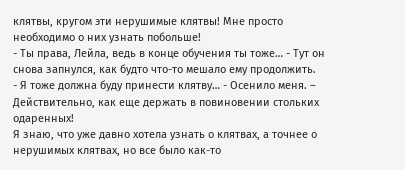клятвы, кругом эти нерушимые клятвы! Мне просто необходимо о них узнать побольше!
- Ты права, Лейла, ведь в конце обучения ты тоже… - Тут он снова запнулся, как будто что-то мешало ему продолжить.
- Я тоже должна буду принести клятву… - Осенило меня. – Действительно, как еще держать в повиновении стольких одаренных!
Я знаю, что уже давно хотела узнать о клятвах, а точнее о нерушимых клятвах, но все было как-то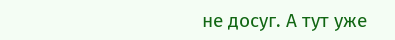не досуг. А тут уже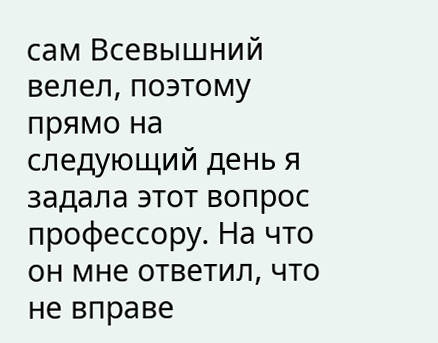сам Всевышний велел, поэтому прямо на следующий день я задала этот вопрос профессору. На что он мне ответил, что не вправе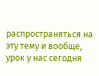распространяться на эту тему и вообще, урок у нас сегодня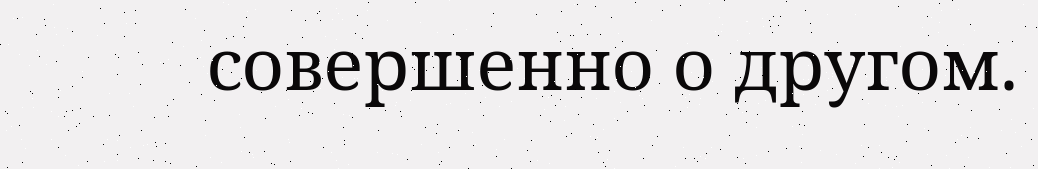совершенно о другом.